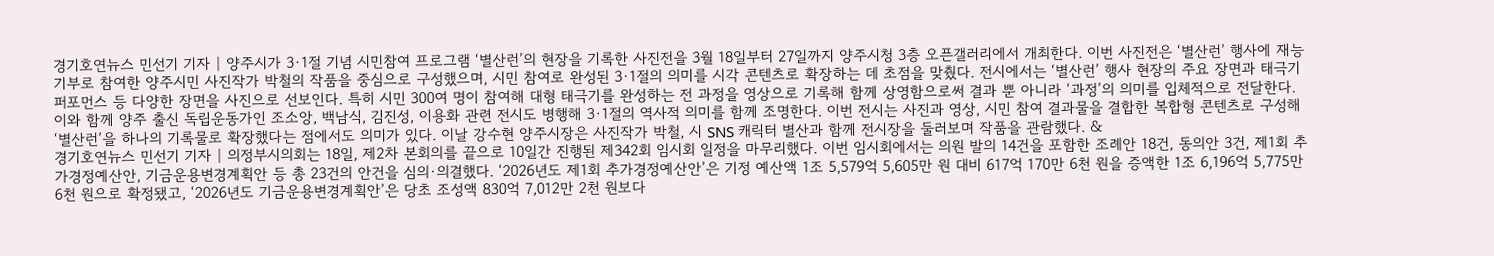경기호연뉴스 민선기 기자 | 양주시가 3·1절 기념 시민참여 프로그램 ‘별산런’의 현장을 기록한 사진전을 3월 18일부터 27일까지 양주시청 3층 오픈갤러리에서 개최한다. 이번 사진전은 ‘별산런’ 행사에 재능기부로 참여한 양주시민 사진작가 박철의 작품을 중심으로 구성했으며, 시민 참여로 완성된 3·1절의 의미를 시각 콘텐츠로 확장하는 데 초점을 맞췄다. 전시에서는 ‘별산런’ 행사 현장의 주요 장면과 태극기 퍼포먼스 등 다양한 장면을 사진으로 선보인다. 특히 시민 300여 명이 참여해 대형 태극기를 완성하는 전 과정을 영상으로 기록해 함께 상영함으로써 결과 뿐 아니라 ‘과정’의 의미를 입체적으로 전달한다. 이와 함께 양주 출신 독립운동가인 조소앙, 백남식, 김진성, 이용화 관련 전시도 병행해 3·1절의 역사적 의미를 함께 조명한다. 이번 전시는 사진과 영상, 시민 참여 결과물을 결합한 복합형 콘텐츠로 구성해 ‘별산런’을 하나의 기록물로 확장했다는 점에서도 의미가 있다. 이날 강수현 양주시장은 사진작가 박철, 시 SNS 캐릭터 별산과 함께 전시장을 둘러보며 작품을 관람했다. &
경기호연뉴스 민선기 기자 | 의정부시의회는 18일, 제2차 본회의를 끝으로 10일간 진행된 제342회 임시회 일정을 마무리했다. 이번 임시회에서는 의원 발의 14건을 포함한 조례안 18건, 동의안 3건, 제1회 추가경정예산안, 기금운용변경계획안 등 총 23건의 안건을 심의·의결했다. ‘2026년도 제1회 추가경정예산안’은 기정 예산액 1조 5,579억 5,605만 원 대비 617억 170만 6천 원을 증액한 1조 6,196억 5,775만 6천 원으로 확정됐고, ‘2026년도 기금운용변경계획안’은 당초 조성액 830억 7,012만 2천 원보다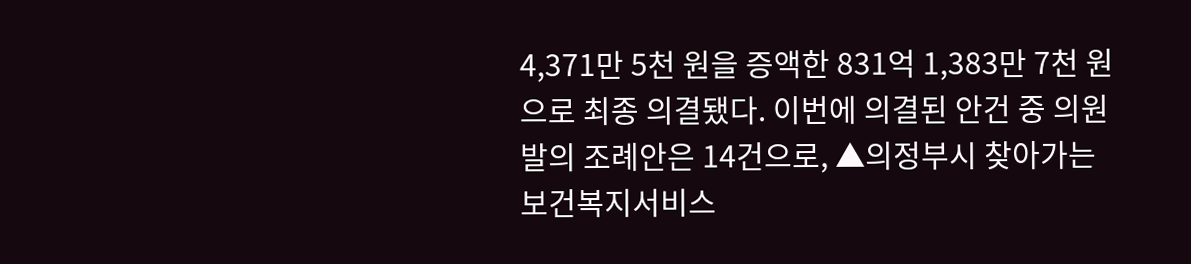4,371만 5천 원을 증액한 831억 1,383만 7천 원으로 최종 의결됐다. 이번에 의결된 안건 중 의원 발의 조례안은 14건으로, ▲의정부시 찾아가는 보건복지서비스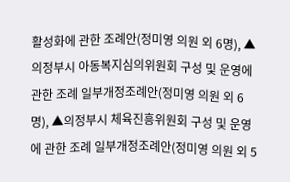활성화에 관한 조례안(정미영 의원 외 6명), ▲의정부시 아동복지심의위원회 구성 및 운영에 관한 조례 일부개정조례안(정미영 의원 외 6명), ▲의정부시 체육진흥위원회 구성 및 운영에 관한 조례 일부개정조례안(정미영 의원 외 5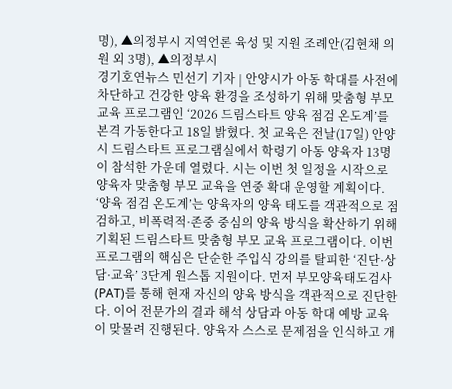명), ▲의정부시 지역언론 육성 및 지원 조례안(김현채 의원 외 3명), ▲의정부시
경기호연뉴스 민선기 기자 | 안양시가 아동 학대를 사전에 차단하고 건강한 양육 환경을 조성하기 위해 맞춤형 부모 교육 프로그램인 ‘2026 드림스타트 양육 점검 온도계’를 본격 가동한다고 18일 밝혔다. 첫 교육은 전날(17일) 안양시 드림스타트 프로그램실에서 학령기 아동 양육자 13명이 참석한 가운데 열렸다. 시는 이번 첫 일정을 시작으로 양육자 맞춤형 부모 교육을 연중 확대 운영할 계획이다. ‘양육 점검 온도계’는 양육자의 양육 태도를 객관적으로 점검하고, 비폭력적·존중 중심의 양육 방식을 확산하기 위해 기획된 드림스타트 맞춤형 부모 교육 프로그램이다. 이번 프로그램의 핵심은 단순한 주입식 강의를 탈피한 ‘진단·상담·교육’ 3단계 원스톱 지원이다. 먼저 부모양육태도검사(PAT)를 통해 현재 자신의 양육 방식을 객관적으로 진단한다. 이어 전문가의 결과 해석 상담과 아동 학대 예방 교육이 맞물려 진행된다. 양육자 스스로 문제점을 인식하고 개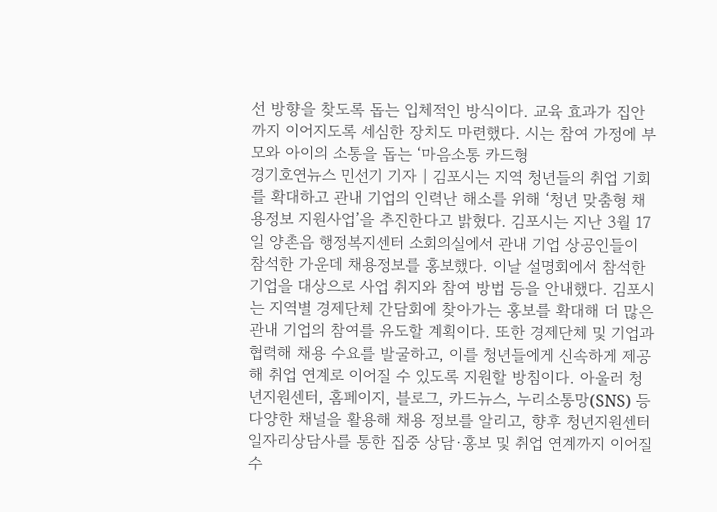선 방향을 찾도록 돕는 입체적인 방식이다. 교육 효과가 집안까지 이어지도록 세심한 장치도 마련했다. 시는 참여 가정에 부모와 아이의 소통을 돕는 ‘마음소통 카드형
경기호연뉴스 민선기 기자 | 김포시는 지역 청년들의 취업 기회를 확대하고 관내 기업의 인력난 해소를 위해 ‘청년 맞춤형 채용정보 지원사업’을 추진한다고 밝혔다. 김포시는 지난 3월 17일 양촌읍 행정복지센터 소회의실에서 관내 기업 상공인들이 참석한 가운데 채용정보를 홍보했다. 이날 설명회에서 참석한 기업을 대상으로 사업 취지와 참여 방법 등을 안내했다. 김포시는 지역별 경제단체 간담회에 찾아가는 홍보를 확대해 더 많은 관내 기업의 참여를 유도할 계획이다. 또한 경제단체 및 기업과 협력해 채용 수요를 발굴하고, 이를 청년들에게 신속하게 제공해 취업 연계로 이어질 수 있도록 지원할 방침이다. 아울러 청년지원센터, 홈페이지, 블로그, 카드뉴스, 누리소통망(SNS) 등 다양한 채널을 활용해 채용 정보를 알리고, 향후 청년지원센터 일자리상담사를 통한 집중 상담·홍보 및 취업 연계까지 이어질 수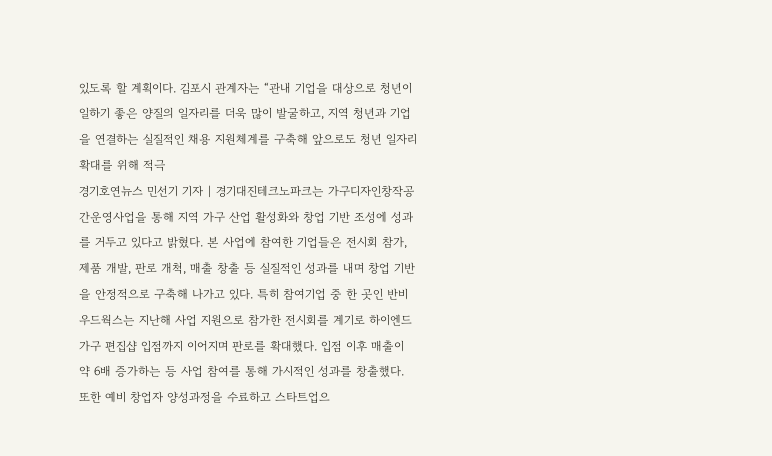있도록 할 계획이다. 김포시 관계자는 “관내 기업을 대상으로 청년이 일하기 좋은 양질의 일자리를 더욱 많이 발굴하고, 지역 청년과 기업을 연결하는 실질적인 채용 지원체계를 구축해 앞으로도 청년 일자리 확대를 위해 적극
경기호연뉴스 민선기 기자 | 경기대진테크노파크는 가구디자인창작공간운영사업을 통해 지역 가구 산업 활성화와 창업 기반 조성에 성과를 거두고 있다고 밝혔다. 본 사업에 참여한 기업들은 전시회 참가, 제품 개발, 판로 개척, 매출 창출 등 실질적인 성과를 내며 창업 기반을 안정적으로 구축해 나가고 있다. 특히 참여기업 중 한 곳인 반비우드웍스는 지난해 사업 지원으로 참가한 전시회를 계기로 하이엔드 가구 편집샵 입점까지 이어지며 판로를 확대했다. 입점 이후 매출이 약 6배 증가하는 등 사업 참여를 통해 가시적인 성과를 창출했다. 또한 예비 창업자 양성과정을 수료하고 스타트업으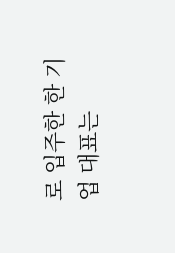로 입주한 한 기업 대표는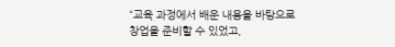“교육 과정에서 배운 내용을 바탕으로 창업을 준비할 수 있었고,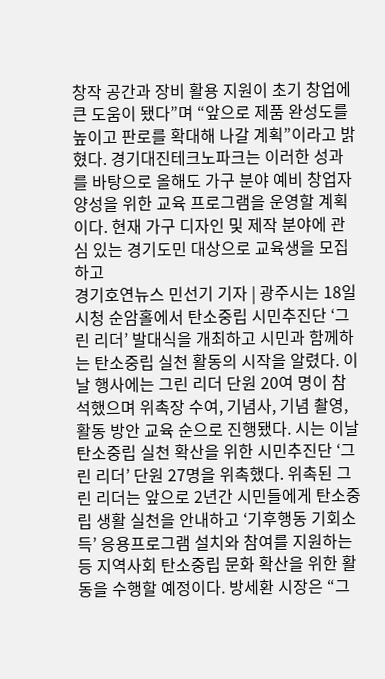창작 공간과 장비 활용 지원이 초기 창업에 큰 도움이 됐다”며 “앞으로 제품 완성도를 높이고 판로를 확대해 나갈 계획”이라고 밝혔다. 경기대진테크노파크는 이러한 성과를 바탕으로 올해도 가구 분야 예비 창업자 양성을 위한 교육 프로그램을 운영할 계획이다. 현재 가구 디자인 및 제작 분야에 관심 있는 경기도민 대상으로 교육생을 모집하고
경기호연뉴스 민선기 기자 | 광주시는 18일 시청 순암홀에서 탄소중립 시민추진단 ‘그린 리더’ 발대식을 개최하고 시민과 함께하는 탄소중립 실천 활동의 시작을 알렸다. 이날 행사에는 그린 리더 단원 20여 명이 참석했으며 위촉장 수여, 기념사, 기념 촬영, 활동 방안 교육 순으로 진행됐다. 시는 이날 탄소중립 실천 확산을 위한 시민추진단 ‘그린 리더’ 단원 27명을 위촉했다. 위촉된 그린 리더는 앞으로 2년간 시민들에게 탄소중립 생활 실천을 안내하고 ‘기후행동 기회소득’ 응용프로그램 설치와 참여를 지원하는 등 지역사회 탄소중립 문화 확산을 위한 활동을 수행할 예정이다. 방세환 시장은 “그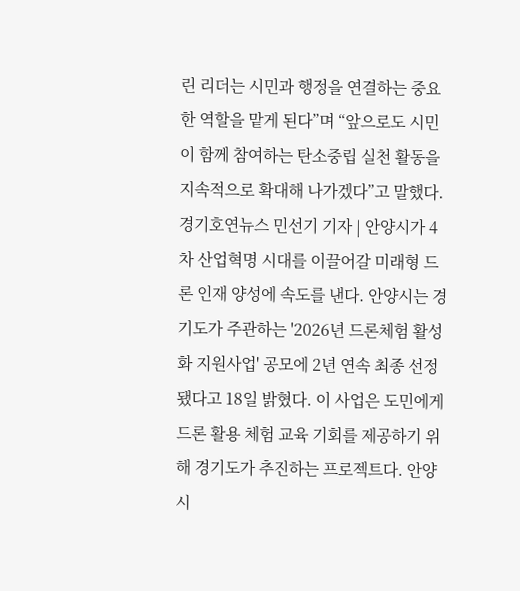린 리더는 시민과 행정을 연결하는 중요한 역할을 맡게 된다”며 “앞으로도 시민이 함께 참여하는 탄소중립 실천 활동을 지속적으로 확대해 나가겠다”고 말했다.
경기호연뉴스 민선기 기자 | 안양시가 4차 산업혁명 시대를 이끌어갈 미래형 드론 인재 양성에 속도를 낸다. 안양시는 경기도가 주관하는 '2026년 드론체험 활성화 지원사업' 공모에 2년 연속 최종 선정됐다고 18일 밝혔다. 이 사업은 도민에게 드론 활용 체험 교육 기회를 제공하기 위해 경기도가 추진하는 프로젝트다. 안양시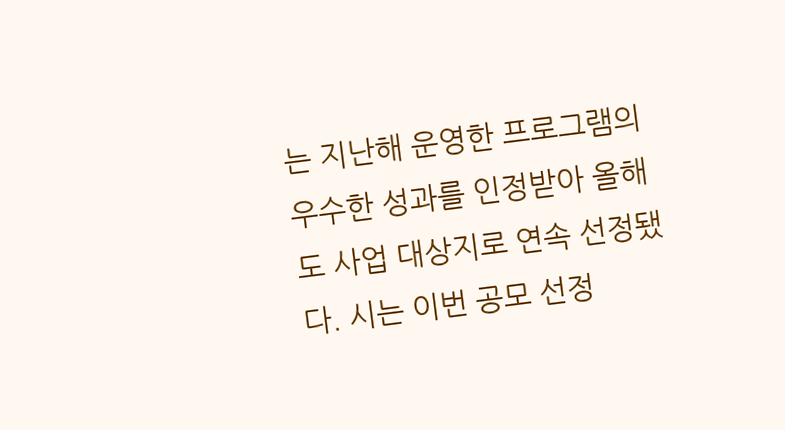는 지난해 운영한 프로그램의 우수한 성과를 인정받아 올해도 사업 대상지로 연속 선정됐다. 시는 이번 공모 선정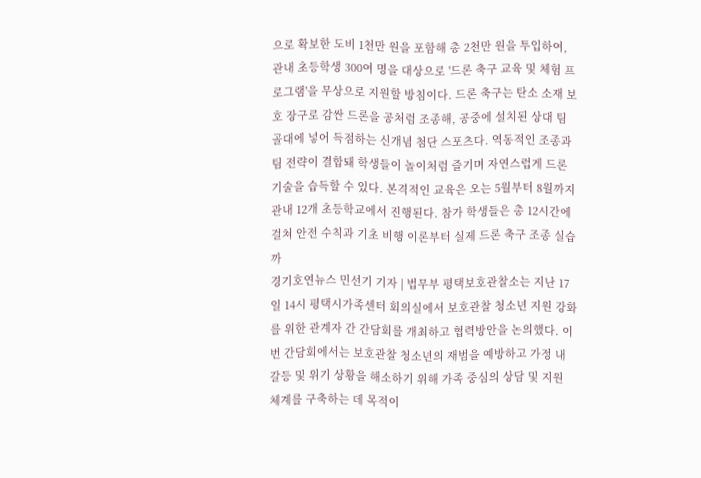으로 확보한 도비 1천만 원을 포함해 총 2천만 원을 투입하여, 관내 초등학생 300여 명을 대상으로 '드론 축구 교육 및 체험 프로그램'을 무상으로 지원할 방침이다. 드론 축구는 탄소 소재 보호 장구로 감싼 드론을 공처럼 조종해, 공중에 설치된 상대 팀 골대에 넣어 득점하는 신개념 첨단 스포츠다. 역동적인 조종과 팀 전략이 결합돼 학생들이 놀이처럼 즐기며 자연스럽게 드론 기술을 습득할 수 있다. 본격적인 교육은 오는 5월부터 8월까지 관내 12개 초등학교에서 진행된다. 참가 학생들은 총 12시간에 걸쳐 안전 수칙과 기초 비행 이론부터 실제 드론 축구 조종 실습까
경기호연뉴스 민선기 기자 | 법무부 평택보호관찰소는 지난 17일 14시 평택시가족센터 회의실에서 보호관찰 청소년 지원 강화를 위한 관계자 간 간담회를 개최하고 협력방안을 논의했다. 이번 간담회에서는 보호관찰 청소년의 재범을 예방하고 가정 내 갈등 및 위기 상황을 해소하기 위해 가족 중심의 상담 및 지원 체계를 구축하는 데 목적이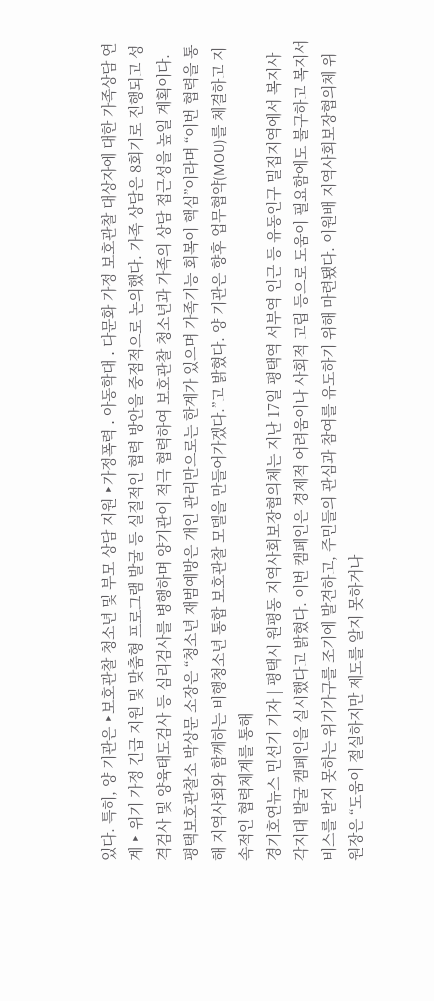있다. 특히, 양 기관은 ‣보호관찰 청소년 및 부모 상담 지원 ‣가정폭력 ․ 아동학대 ․ 다문화 가정 보호관찰 대상자에 대한 가족상담 연계 ‣ 위기 가정 긴급 지원 및 맞춤형 프로그램 발굴 등 실질적인 협력 방안을 중점적으로 논의했다. 가족 상담은 8회기로 진행되고 성격검사 및 양육태도검사 등 심리검사를 병행하며 양기관이 적극 협력하여 보호관찰 청소년과 가족의 상담 접근성을 높일 계획이다. 평택보호관찰소 박상문 소장은 “청소년 재범예방은 개인 관리만으로는 한계가 있으며 가족기능 회복이 핵심”이라며 “이번 협력을 통해 지역사회와 함께하는 비행청소년 통합 보호관찰 모델을 만들어가겠다.”고 밝혔다. 양 기관은 향후 업무협약(MOU)를 체결하고 지속적인 협력체계를 통해
경기호연뉴스 민선기 기자 | 평택시 원평동 지역사회보장협의체는 지난 17일 평택역 서부역 인근 등 유동인구 밀집지역에서 복지사각지대 발굴 캠페인을 실시했다고 밝혔다. 이번 캠페인은 경제적 어려움이나 사회적 고립 등으로 도움이 필요함에도 불구하고 복지서비스를 받지 못하는 위기가구를 조기에 발견하고, 주민들의 관심과 참여를 유도하기 위해 마련됐다. 이원배 지역사회보장협의체 위원장은 “도움이 절실하지만 제도를 알지 못하거나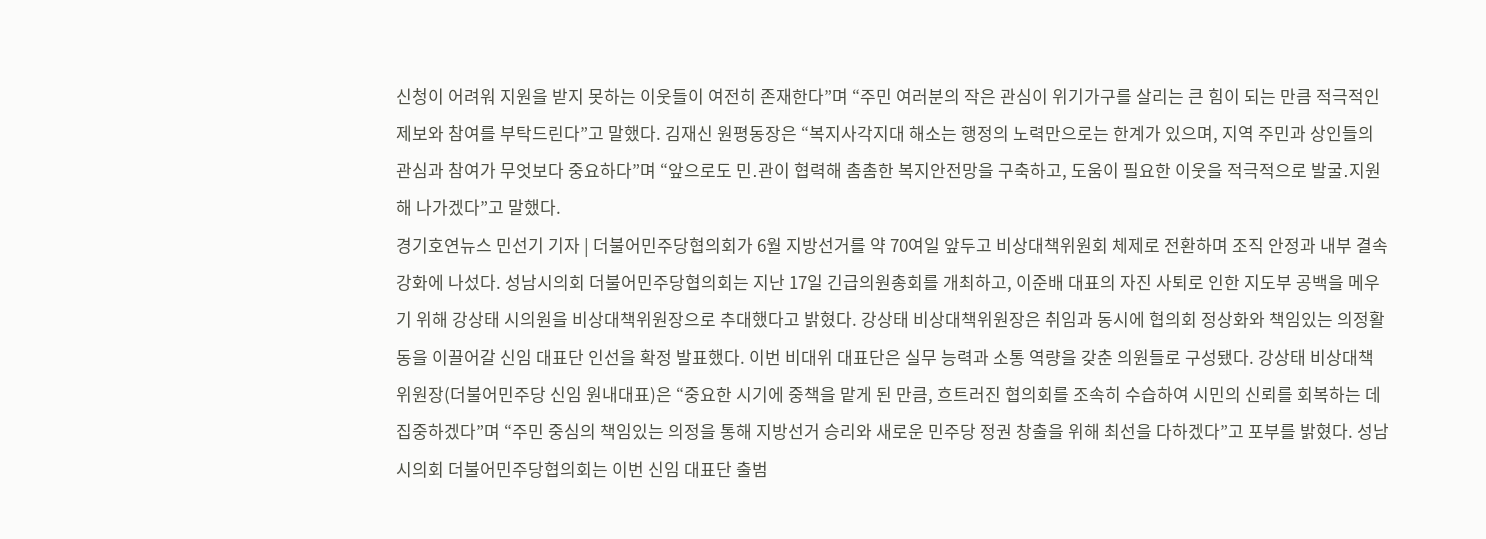신청이 어려워 지원을 받지 못하는 이웃들이 여전히 존재한다”며 “주민 여러분의 작은 관심이 위기가구를 살리는 큰 힘이 되는 만큼 적극적인 제보와 참여를 부탁드린다”고 말했다. 김재신 원평동장은 “복지사각지대 해소는 행정의 노력만으로는 한계가 있으며, 지역 주민과 상인들의 관심과 참여가 무엇보다 중요하다”며 “앞으로도 민․관이 협력해 촘촘한 복지안전망을 구축하고, 도움이 필요한 이웃을 적극적으로 발굴․지원해 나가겠다”고 말했다.
경기호연뉴스 민선기 기자 | 더불어민주당협의회가 6월 지방선거를 약 70여일 앞두고 비상대책위원회 체제로 전환하며 조직 안정과 내부 결속 강화에 나섰다. 성남시의회 더불어민주당협의회는 지난 17일 긴급의원총회를 개최하고, 이준배 대표의 자진 사퇴로 인한 지도부 공백을 메우기 위해 강상태 시의원을 비상대책위원장으로 추대했다고 밝혔다. 강상태 비상대책위원장은 취임과 동시에 협의회 정상화와 책임있는 의정활동을 이끌어갈 신임 대표단 인선을 확정 발표했다. 이번 비대위 대표단은 실무 능력과 소통 역량을 갖춘 의원들로 구성됐다. 강상태 비상대책위원장(더불어민주당 신임 원내대표)은 “중요한 시기에 중책을 맡게 된 만큼, 흐트러진 협의회를 조속히 수습하여 시민의 신뢰를 회복하는 데 집중하겠다”며 “주민 중심의 책임있는 의정을 통해 지방선거 승리와 새로운 민주당 정권 창출을 위해 최선을 다하겠다”고 포부를 밝혔다. 성남시의회 더불어민주당협의회는 이번 신임 대표단 출범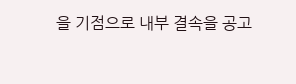을 기점으로 내부 결속을 공고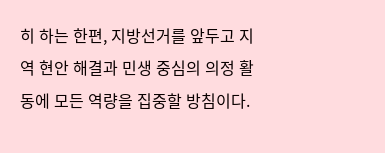히 하는 한편, 지방선거를 앞두고 지역 현안 해결과 민생 중심의 의정 활동에 모든 역량을 집중할 방침이다.